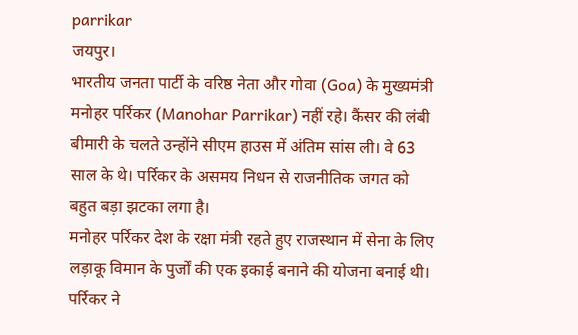parrikar
जयपुर।
भारतीय जनता पार्टी के वरिष्ठ नेता और गोवा (Goa) के मुख्यमंत्री मनोहर पर्रिकर (Manohar Parrikar) नहीं रहे। कैंसर की लंबी बीमारी के चलते उन्होंने सीएम हाउस में अंतिम सांस ली। वे 63 साल के थे। पर्रिकर के असमय निधन से राजनीतिक जगत को बहुत बड़ा झटका लगा है।
मनोहर पर्रिकर देश के रक्षा मंत्री रहते हुए राजस्थान में सेना के लिए लड़ाकू विमान के पुर्जों की एक इकाई बनाने की योजना बनाई थी। पर्रिकर ने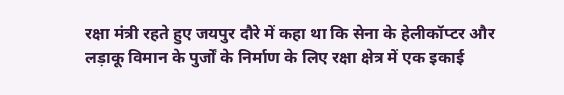रक्षा मंत्री रहते हुए जयपुर दौरे में कहा था कि सेना के हेलीकॉप्टर और लड़ाकू विमान के पुर्जों के निर्माण के लिए रक्षा क्षेत्र में एक इकाई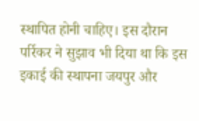स्थापित होनी चाहिए। इस दौरान पर्रिकर ने सुझाव भी दिया था कि इस इकाई की स्थापना जयपुर और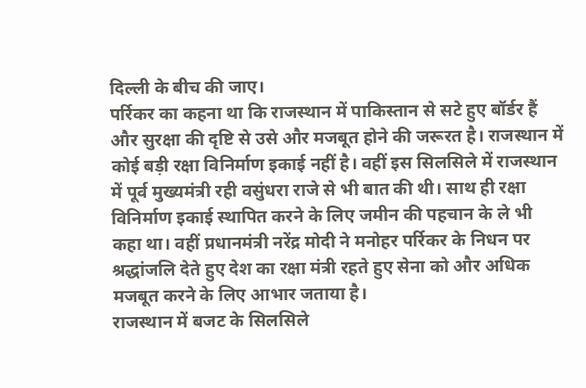दिल्ली के बीच की जाए।
पर्रिकर का कहना था कि राजस्थान में पाकिस्तान से सटे हुए बॉर्डर हैं और सुरक्षा की दृष्टि से उसे और मजबूत होने की जरूरत है। राजस्थान में कोई बड़ी रक्षा विनिर्माण इकाई नहीं है। वहीं इस सिलसिले में राजस्थान में पूर्व मुख्यमंत्री रही वसुंधरा राजे से भी बात की थी। साथ ही रक्षा विनिर्माण इकाई स्थापित करने के लिए जमीन की पहचान के ले भी कहा था। वहीं प्रधानमंत्री नरेंद्र मोदी ने मनोहर पर्रिकर के निधन पर श्रद्धांजलि देते हुए देश का रक्षा मंत्री रहते हुए सेना को और अधिक मजबूत करने के लिए आभार जताया है।
राजस्थान में बजट के सिलसिले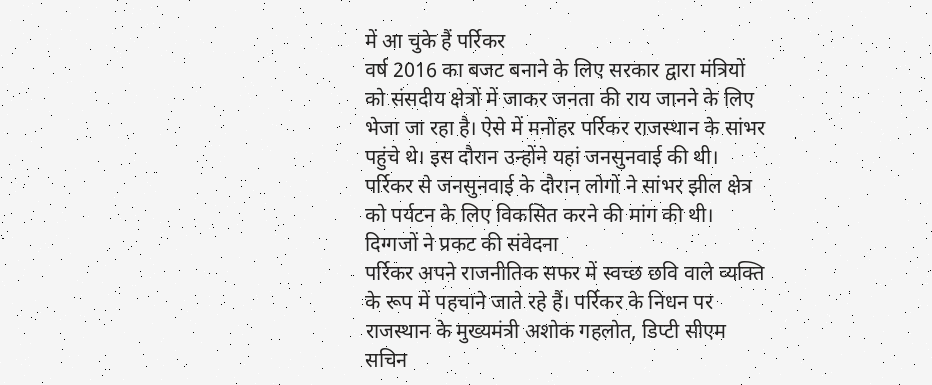में आ चुके हैं पर्रिकर
वर्ष 2016 का बजट बनाने के लिए सरकार द्वारा मंत्रियों को संसदीय क्षेत्रों में जाकर जनता की राय जानने के लिए भेजा जा रहा है। ऐसे में मनोहर पर्रिकर राजस्थान के सांभर पहुंचे थे। इस दौरान उन्होंने यहां जनसुनवाई की थी। पर्रिकर से जनसुनवाई के दौरान लोगों ने सांभर झील क्षेत्र को पर्यटन के लिए विकसित करने की मांग की थी।
दिग्गजों ने प्रकट की संवेदना
पर्रिकर अपने राजनीतिक सफर में स्वच्छ छवि वाले व्यक्ति के रूप में पहचाने जाते रहे हैं। पर्रिकर के निधन पर राजस्थान के मुख्यमंत्री अशोक गहलोत, डिप्टी सीएम सचिन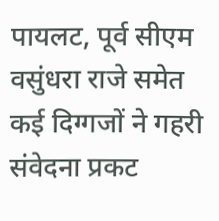पायलट, पूर्व सीएम वसुंधरा राजे समेत कई दिग्गजों ने गहरी संवेदना प्रकट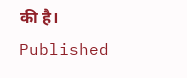की है।
Published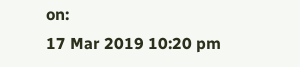on:
17 Mar 2019 10:20 pm